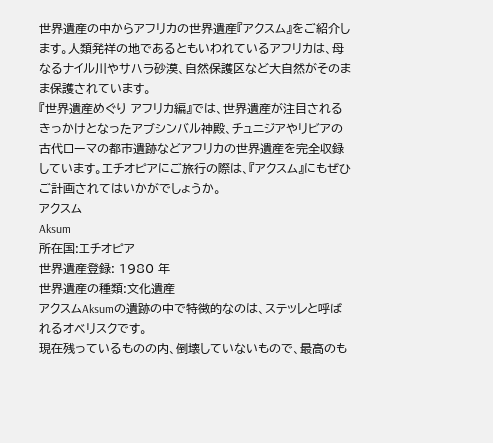世界遺産の中からアフリカの世界遺産『アクスム』をご紹介します。人類発祥の地であるともいわれているアフリカは、母なるナイル川やサハラ砂漠、自然保護区など大自然がそのまま保護されています。
『世界遺産めぐり アフリカ編』では、世界遺産が注目されるきっかけとなったアブシンバル神殿、チュニジアやリビアの古代ローマの都市遺跡などアフリカの世界遺産を完全収録しています。エチオピアにご旅行の際は、『アクスム』にもぜひご計画されてはいかがでしょうか。
アクスム
Aksum
所在国:エチオピア
世界遺産登録: 1980 年
世界遺産の種類:文化遺産
アクスムAksumの遺跡の中で特徴的なのは、ステッレと呼ばれるオベリスクです。
現在残っているものの内、倒壊していないもので、最高のも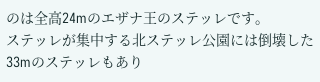のは全高24mのエザナ王のステッレです。
ステッレが集中する北ステッレ公園には倒壊した33mのステッレもあり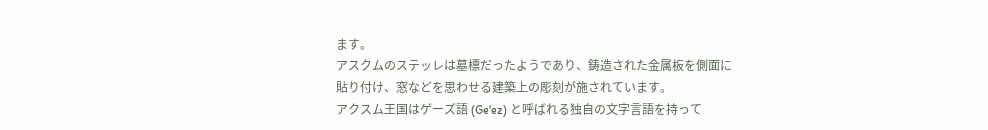ます。
アスクムのステッレは墓標だったようであり、鋳造された金属板を側面に貼り付け、窓などを思わせる建築上の彫刻が施されています。
アクスム王国はゲーズ語 (Ge'ez) と呼ばれる独自の文字言語を持って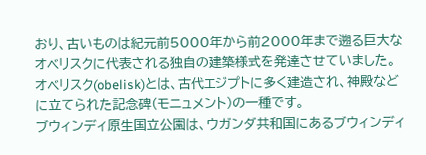おり、古いものは紀元前5000年から前2000年まで遡る巨大なオベリスクに代表される独自の建築様式を発達させていました。
オベリスク(obelisk)とは、古代エジプトに多く建造され、神殿などに立てられた記念碑(モニュメント)の一種です。
ブウィンディ原生国立公園は、ウガンダ共和国にあるブウィンディ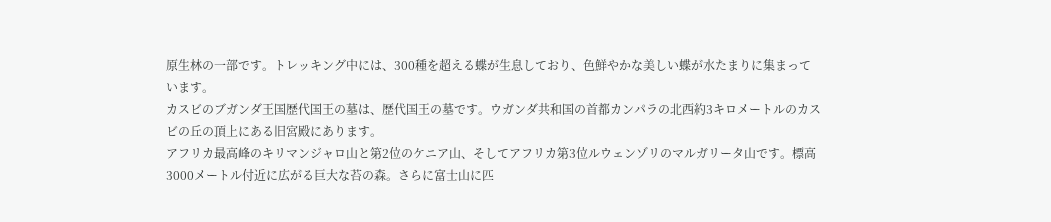原生林の一部です。トレッキング中には、300種を超える蝶が生息しており、色鮮やかな美しい蝶が水たまりに集まっています。
カスビのブガンダ王国歴代国王の墓は、歴代国王の墓です。ウガンダ共和国の首都カンパラの北西約3キロメートルのカスビの丘の頂上にある旧宮殿にあります。
アフリカ最高峰のキリマンジャロ山と第2位のケニア山、そしてアフリカ第3位ルウェンゾリのマルガリータ山です。標高3000メートル付近に広がる巨大な苔の森。さらに富士山に匹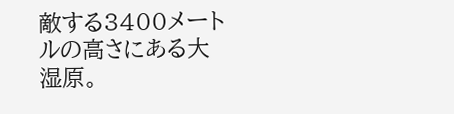敵する3400メートルの高さにある大湿原。